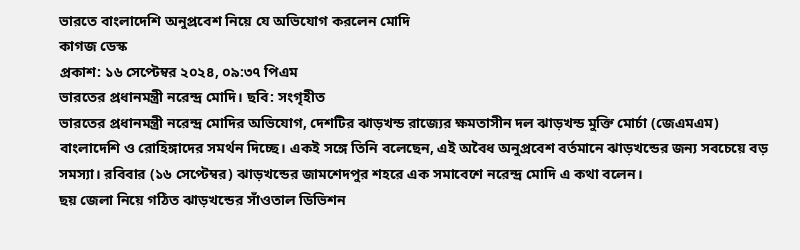ভারতে বাংলাদেশি অনুপ্রবেশ নিয়ে যে অভিযোগ করলেন মোদি
কাগজ ডেস্ক
প্রকাশ: ১৬ সেপ্টেম্বর ২০২৪, ০৯:৩৭ পিএম
ভারতের প্রধানমন্ত্রী নরেন্দ্র মোদি। ছবি: সংগৃহীত
ভারতের প্রধানমন্ত্রী নরেন্দ্র মোদির অভিযোগ, দেশটির ঝাড়খন্ড রাজ্যের ক্ষমতাসীন দল ঝাড়খন্ড মুক্তি মোর্চা (জেএমএম) বাংলাদেশি ও রোহিঙ্গাদের সমর্থন দিচ্ছে। একই সঙ্গে তিনি বলেছেন, এই অবৈধ অনুপ্রবেশ বর্তমানে ঝাড়খন্ডের জন্য সবচেয়ে বড় সমস্যা। রবিবার (১৬ সেপ্টেম্বর) ঝাড়খন্ডের জামশেদপুর শহরে এক সমাবেশে নরেন্দ্র মোদি এ কথা বলেন।
ছয় জেলা নিয়ে গঠিত ঝাড়খন্ডের সাঁওতাল ডিভিশন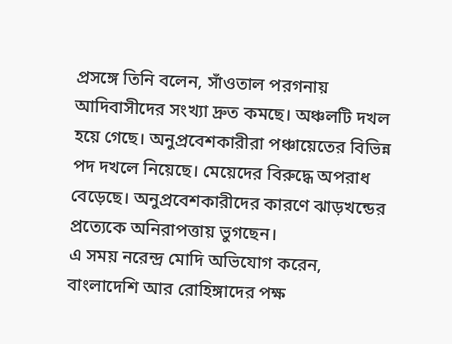প্রসঙ্গে তিনি বলেন, সাঁওতাল পরগনায় আদিবাসীদের সংখ্যা দ্রুত কমছে। অঞ্চলটি দখল হয়ে গেছে। অনুপ্রবেশকারীরা পঞ্চায়েতের বিভিন্ন পদ দখলে নিয়েছে। মেয়েদের বিরুদ্ধে অপরাধ বেড়েছে। অনুপ্রবেশকারীদের কারণে ঝাড়খন্ডের প্রত্যেকে অনিরাপত্তায় ভুগছেন।
এ সময় নরেন্দ্র মোদি অভিযোগ করেন, বাংলাদেশি আর রোহিঙ্গাদের পক্ষ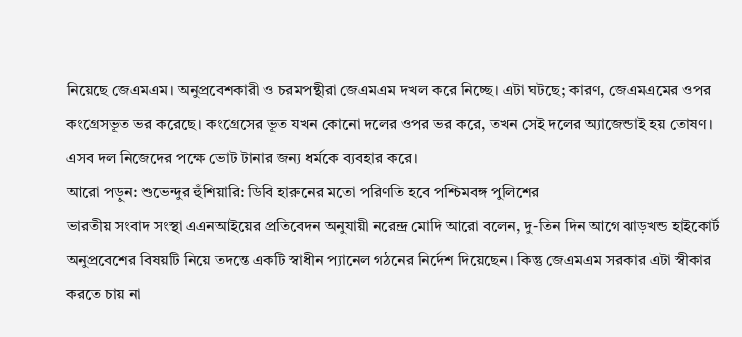নিয়েছে জেএমএম। অনুপ্রবেশকারী ও চরমপন্থীরা জেএমএম দখল করে নিচ্ছে। এটা ঘটছে; কারণ, জেএমএমের ওপর কংগ্রেসভূত ভর করেছে। কংগ্রেসের ভূত যখন কোনো দলের ওপর ভর করে, তখন সেই দলের অ্যাজেন্ডাই হয় তোষণ। এসব দল নিজেদের পক্ষে ভোট টানার জন্য ধর্মকে ব্যবহার করে।
আরো পড়ুন: শুভেন্দুর হুঁশিয়ারি: ডিবি হারুনের মতো পরিণতি হবে পশ্চিমবঙ্গ পুলিশের
ভারতীয় সংবাদ সংস্থা এএনআইয়ের প্রতিবেদন অনুযায়ী নরেন্দ্র মোদি আরো বলেন, দু-তিন দিন আগে ঝাড়খন্ড হাইকোর্ট অনুপ্রবেশের বিষয়টি নিয়ে তদন্তে একটি স্বাধীন প্যানেল গঠনের নির্দেশ দিয়েছেন। কিন্তু জেএমএম সরকার এটা স্বীকার করতে চায় না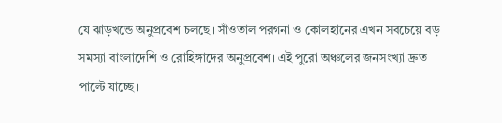যে ঝাড়খন্ডে অনুপ্রবেশ চলছে। সাঁওতাল পরগনা ও কোলহানের এখন সবচেয়ে বড় সমস্যা বাংলাদেশি ও রোহিঙ্গাদের অনুপ্রবেশ। এই পুরো অঞ্চলের জনসংখ্যা দ্রুত পাল্টে যাচ্ছে।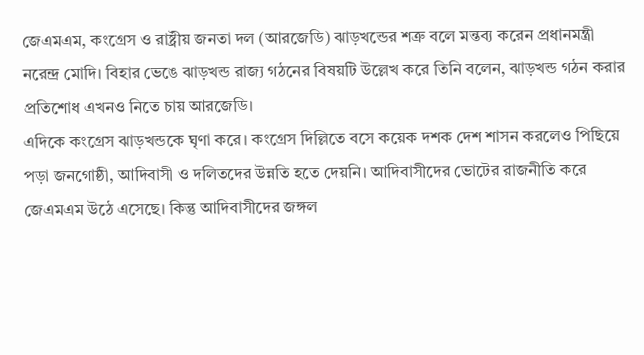জেএমএম, কংগ্রেস ও রাষ্ট্রীয় জনতা দল (আরজেডি) ঝাড়খন্ডের শত্রু বলে মন্তব্য করেন প্রধানমন্ত্রী নরেন্দ্র মোদি। বিহার ভেঙে ঝাড়খন্ড রাজ্য গঠনের বিষয়টি উল্লেখ করে তিনি বলেন, ঝাড়খন্ড গঠন করার প্রতিশোধ এখনও নিতে চায় আরজেডি।
এদিকে কংগ্রেস ঝাড়খন্ডকে ঘৃণা করে। কংগ্রেস দিল্লিতে বসে কয়েক দশক দেশ শাসন করলেও পিছিয়ে পড়া জনগোষ্ঠী, আদিবাসী ও দলিতদের উন্নতি হতে দেয়নি। আদিবাসীদের ভোটের রাজনীতি করে জেএমএম উঠে এসেছে। কিন্তু আদিবাসীদের জঙ্গল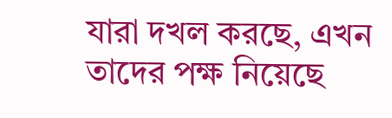যারা দখল করছে, এখন তাদের পক্ষ নিয়েছে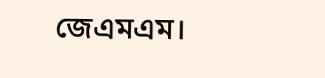জেএমএম।